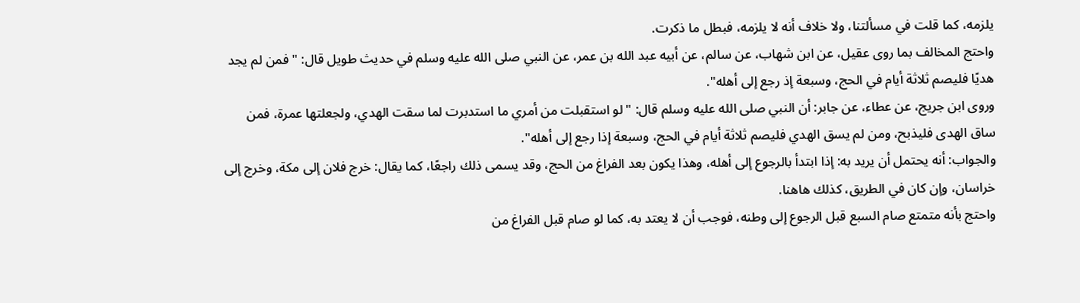يلزمه، كما قلت في مسألتنا، ولا خلاف أنه لا يلزمه، فبطل ما ذكرت.
واحتج المخالف بما روى عقيل، عن ابن شهاب، عن سالم، عن أبيه عبد الله بن عمر، عن النبي صلى الله عليه وسلم في حديث طويل قال: "فمن لم يجد هديًا فليصم ثلاثة أيام في الحج، وسبعة إذ رجع إلى أهله".
وروى ابن جريج، عن عطاء، عن جابر: أن النبي صلى الله عليه وسلم قال: "لو استقبلت من أمري ما استدبرت لما سقت الهدي، ولجعلتها عمرة، فمن ساق الهدى فليذبح، ومن لم يسق الهدي فليصم ثلاثة أيام في الحج، وسبعة إذا رجع إلى أهله".
والجواب: أنه يحتمل أن يريد به: إذا ابتدأ بالرجوع إلى أهله، وهذا يكون بعد الفراغ من الحج، وقد يسمى ذلك راجعًا، كما يقال: خرج فلان إلى مكة، وخرج إلى خراسان، وإن كان في الطريق، كذلك هاهنا.
واحتج بأنه متمتع صام السبع قبل الرجوع إلى وطنه، فوجب أن لا يعتد به، كما لو صام قبل الفراغ من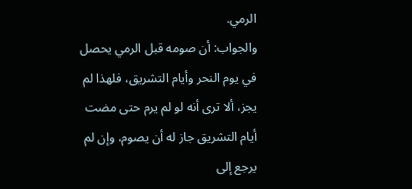الرمي.
والجواب: أن صومه قبل الرمي يحصل في يوم النحر وأيام التشريق، فلهذا لم يجز، ألا ترى أنه لو لم يرم حتى مضت أيام التشريق جاز له أن يصوم، وإن لم يرجع إلى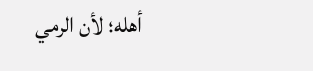أهله؛ لأن الرمي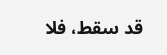قد سقط، فلا